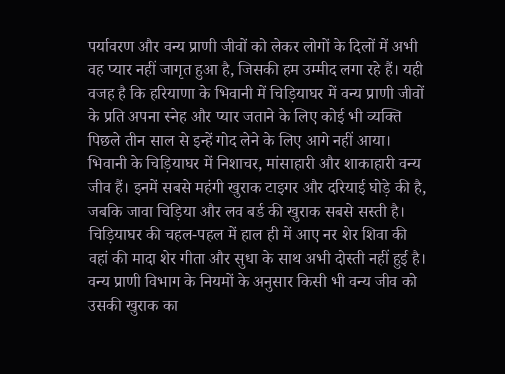पर्यावरण और वन्य प्राणी जीवों को लेकर लोगों के दिलों में अभी वह प्यार नहीं जागृत हुआ है, जिसकी हम उम्मीद लगा रहे हैं। यही वजह है कि हरियाणा के भिवानी में चिड़ियाघर में वन्य प्राणी जीवों के प्रति अपना स्नेह और प्यार जताने के लिए कोई भी व्यक्ति पिछले तीन साल से इन्हें गोद लेने के लिए आगे नहीं आया।
भिवानी के चिड़ियाघर में निशाचर, मांसाहारी और शाकाहारी वन्य जीव हैं। इनमें सबसे महंगी खुराक टाइगर और दरियाई घोड़े की है, जबकि जावा चिड़िया और लव बर्ड की खुराक सबसे सस्ती है। चिड़ियाघर की चहल-पहल में हाल ही में आए नर शेर शिवा की वहां की मादा शेर गीता और सुधा के साथ अभी दोस्ती नहीं हुई है।
वन्य प्राणी विभाग के नियमों के अनुसार किसी भी वन्य जीव को उसकी खुराक का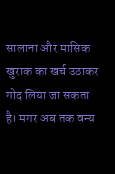सालाना और मासिक खुराक का खर्च उठाकर गोद लिया जा सकता है। मगर अब तक वन्य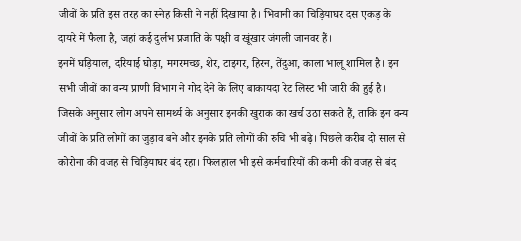जीवों के प्रति इस तरह का स्नेह किसी ने नहीं दिखाया है। भिवानी का चिड़ियाघर दस एकड़ के दायरे में फैला है, जहां कई दुर्लभ प्रजाति के पक्षी व खूंखार जंगली जानवर हैं।
इनमें घड़ियाल, दरियाई घोड़ा, मगरमच्छ, शेर, टाइगर, हिरन, तेंदुआ, काला भालू शामिल है। इन सभी जीवों का वन्य प्राणी विभाग ने गोद देने के लिए बाकायदा रेट लिस्ट भी जारी की हुई है। जिसके अनुसार लोग अपने सामर्थ्य के अनुसार इनकी खुराक का खर्च उठा सकते हैं, ताकि इन वन्य जीवों के प्रति लोगों का जुड़ाव बने और इनके प्रति लोगों की रुचि भी बढ़े। पिछले करीब दो साल से कोरोना की वजह से चिड़ियाघर बंद रहा। फिलहाल भी इसे कर्मचारियों की कमी की वजह से बंद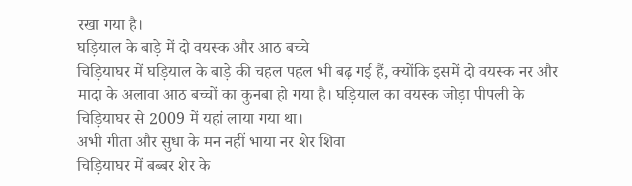रखा गया है।
घड़ियाल के बाड़े में दो वयस्क और आठ बच्चे
चिड़ियाघर में घड़ियाल के बाड़े की चहल पहल भी बढ़ गई हैं, क्योंकि इसमें दो वयस्क नर और मादा के अलावा आठ बच्चों का कुनबा हो गया है। घड़ियाल का वयस्क जोड़ा पीपली के चिड़ियाघर से 2009 में यहां लाया गया था।
अभी गीता और सुधा के मन नहीं भाया नर शेर शिवा
चिड़ियाघर में बब्बर शेर के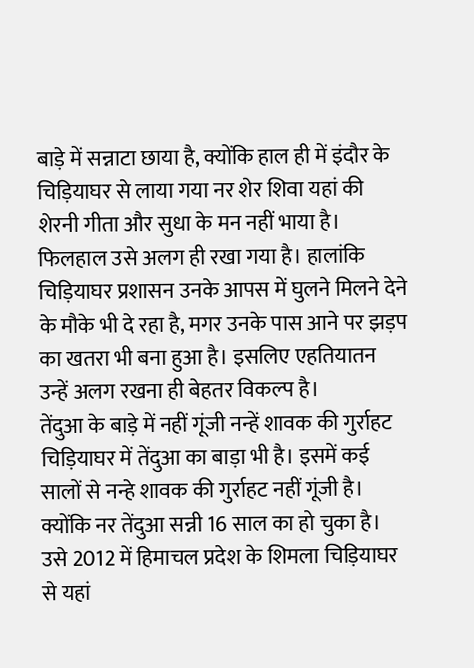बाड़े में सन्नाटा छाया है, क्योंकि हाल ही में इंदौर के चिड़ियाघर से लाया गया नर शेर शिवा यहां की शेरनी गीता और सुधा के मन नहीं भाया है। फिलहाल उसे अलग ही रखा गया है। हालांकि चिड़ियाघर प्रशासन उनके आपस में घुलने मिलने देने के मौके भी दे रहा है, मगर उनके पास आने पर झड़प का खतरा भी बना हुआ है। इसलिए एहतियातन उन्हें अलग रखना ही बेहतर विकल्प है।
तेंदुआ के बाड़े में नहीं गूंजी नन्हें शावक की गुर्राहट
चिड़ियाघर में तेंदुआ का बाड़ा भी है। इसमें कई सालों से नन्हे शावक की गुर्राहट नहीं गूंजी है। क्योंकि नर तेंदुआ सन्नी 16 साल का हो चुका है। उसे 2012 में हिमाचल प्रदेश के शिमला चिड़ियाघर से यहां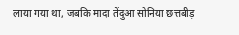लाया गया था, जबकि मादा तेंदुआ सोनिया छत्तबीड़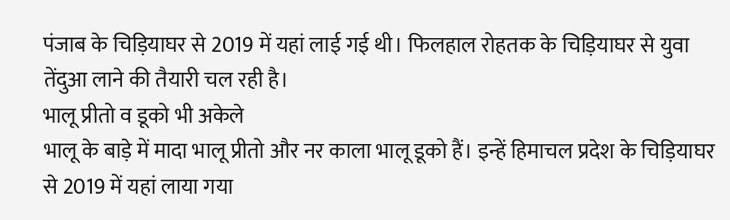पंजाब के चिड़ियाघर से 2019 में यहां लाई गई थी। फिलहाल रोहतक के चिड़ियाघर से युवा तेंदुआ लाने की तैयारी चल रही है।
भालू प्रीतो व डूको भी अकेले
भालू के बाड़े में मादा भालू प्रीतो और नर काला भालू डूको हैं। इन्हें हिमाचल प्रदेश के चिड़ियाघर से 2019 में यहां लाया गया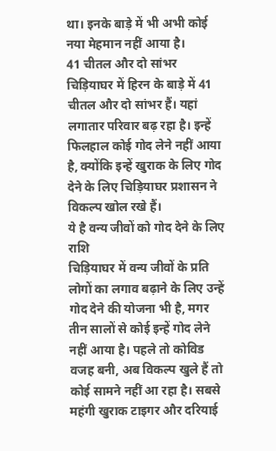था। इनके बाड़े में भी अभी कोई नया मेहमान नहीं आया है।
41 चीतल और दो सांभर
चिड़ियाघर में हिरन के बाड़े में 41 चीतल और दो सांभर हैं। यहां लगातार परिवार बढ़ रहा है। इन्हें फिलहाल कोई गोद लेने नहीं आया है, क्योंकि इन्हें खुराक के लिए गोद देने के लिए चिड़ियाघर प्रशासन ने विकल्प खोल रखे हैं।
ये है वन्य जीवों को गोद देने के लिए राशि
चिड़ियाघर में वन्य जीवों के प्रति लोगों का लगाव बढ़ाने के लिए उन्हें गोद देने की योजना भी है, मगर तीन सालों से कोई इन्हें गोद लेने नहीं आया है। पहले तो कोविड वजह बनी, अब विकल्प खुले हैं तो कोई सामने नहीं आ रहा है। सबसे महंगी खुराक टाइगर और दरियाई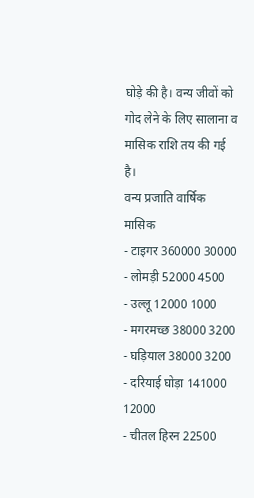घोड़े की है। वन्य जीवों को गोद लेने के लिए सालाना व मासिक राशि तय की गई है।
वन्य प्रजाति वार्षिक मासिक
- टाइगर 360000 30000
- लोमड़ी 52000 4500
- उल्लू 12000 1000
- मगरमच्छ 38000 3200
- घड़ियाल 38000 3200
- दरियाई घोड़ा 141000 12000
- चीतल हिरन 22500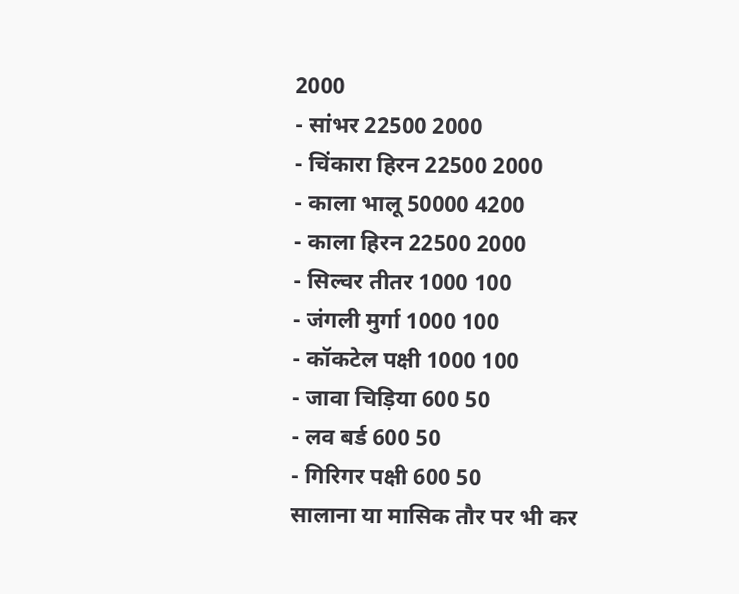2000
- सांभर 22500 2000
- चिंकारा हिरन 22500 2000
- काला भालू 50000 4200
- काला हिरन 22500 2000
- सिल्वर तीतर 1000 100
- जंगली मुर्गा 1000 100
- कॉकटेल पक्षी 1000 100
- जावा चिड़िया 600 50
- लव बर्ड 600 50
- गिरिगर पक्षी 600 50
सालाना या मासिक तौर पर भी कर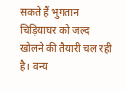सकते हैं भुगतान
चिड़ियाघर को जल्द खोलने की तैयारी चल रही है। वन्य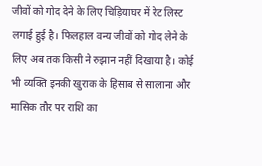जीवों को गोद देने के लिए चिड़ियाघर में रेट लिस्ट लगाई हुई है। फिलहाल वन्य जीवों को गोद लेने के लिए अब तक किसी ने रुझान नहीं दिखाया है। कोई भी व्यक्ति इनकी खुराक के हिसाब से सालाना और मासिक तौर पर राशि का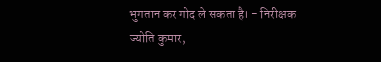भुगतान कर गोद ले सकता है। - निरीक्षक ज्योति कुमार,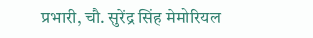प्रभारी, चौ. सुरेंद्र सिंह मेमोरियल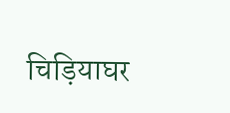चिड़ियाघर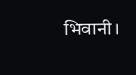भिवानी।